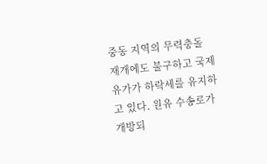중동 지역의 무력충돌 재개에도 불구하고 국제유가가 하락세를 유지하고 있다. 원유 수송로가 개방되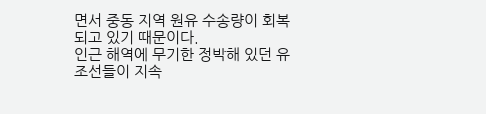면서 중동 지역 원유 수송량이 회복되고 있기 때문이다.
인근 해역에 무기한 정박해 있던 유조선들이 지속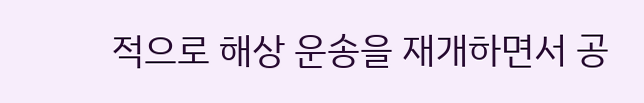적으로 해상 운송을 재개하면서 공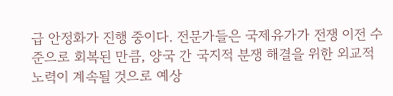급 안정화가 진행 중이다. 전문가들은 국제유가가 전쟁 이전 수준으로 회복된 만큼, 양국 간 국지적 분쟁 해결을 위한 외교적 노력이 계속될 것으로 예상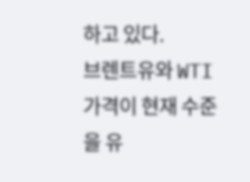하고 있다.
브렌트유와 WTI 가격이 현재 수준을 유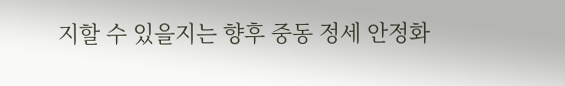지할 수 있을지는 향후 중동 정세 안정화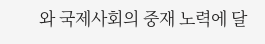와 국제사회의 중재 노력에 달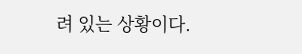려 있는 상황이다.